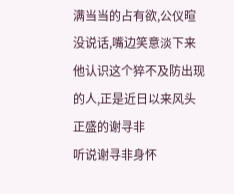满当当的占有欲,公仪暄没说话,嘴边笑意淡下来
他认识这个猝不及防出现的人,正是近日以来风头正盛的谢寻非
听说谢寻非身怀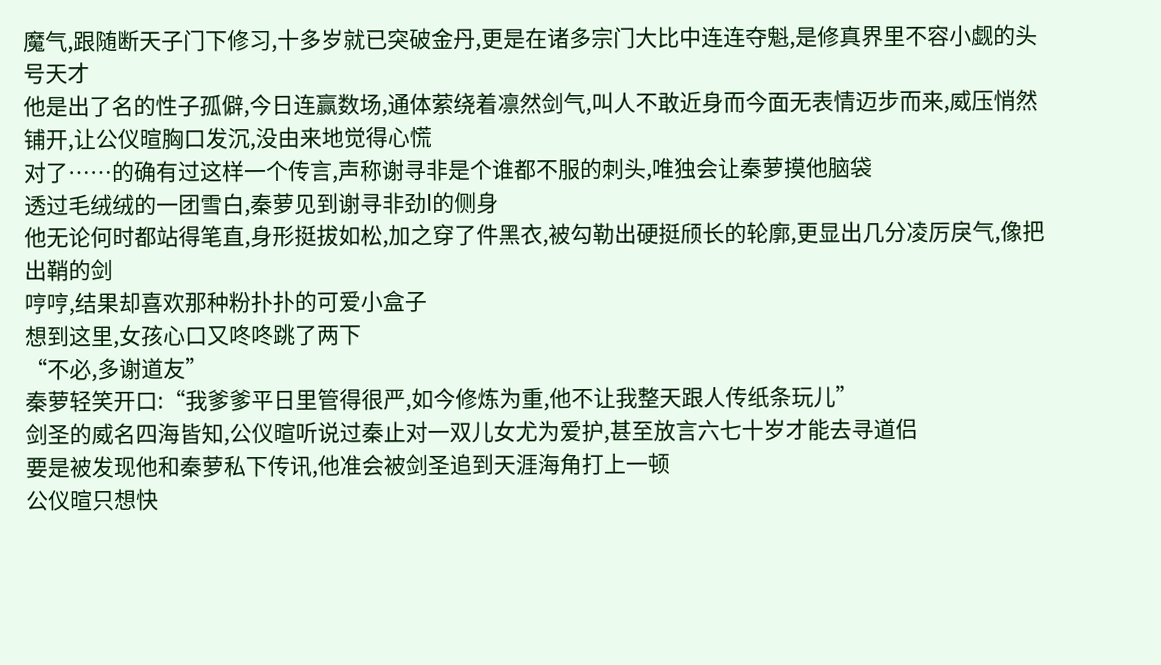魔气,跟随断天子门下修习,十多岁就已突破金丹,更是在诸多宗门大比中连连夺魁,是修真界里不容小觑的头号天才
他是出了名的性子孤僻,今日连赢数场,通体萦绕着凛然剑气,叫人不敢近身而今面无表情迈步而来,威压悄然铺开,让公仪暄胸口发沉,没由来地觉得心慌
对了……的确有过这样一个传言,声称谢寻非是个谁都不服的刺头,唯独会让秦萝摸他脑袋
透过毛绒绒的一团雪白,秦萝见到谢寻非劲l的侧身
他无论何时都站得笔直,身形挺拔如松,加之穿了件黑衣,被勾勒出硬挺颀长的轮廓,更显出几分凌厉戾气,像把出鞘的剑
哼哼,结果却喜欢那种粉扑扑的可爱小盒子
想到这里,女孩心口又咚咚跳了两下
“不必,多谢道友”
秦萝轻笑开口:“我爹爹平日里管得很严,如今修炼为重,他不让我整天跟人传纸条玩儿”
剑圣的威名四海皆知,公仪暄听说过秦止对一双儿女尤为爱护,甚至放言六七十岁才能去寻道侣
要是被发现他和秦萝私下传讯,他准会被剑圣追到天涯海角打上一顿
公仪暄只想快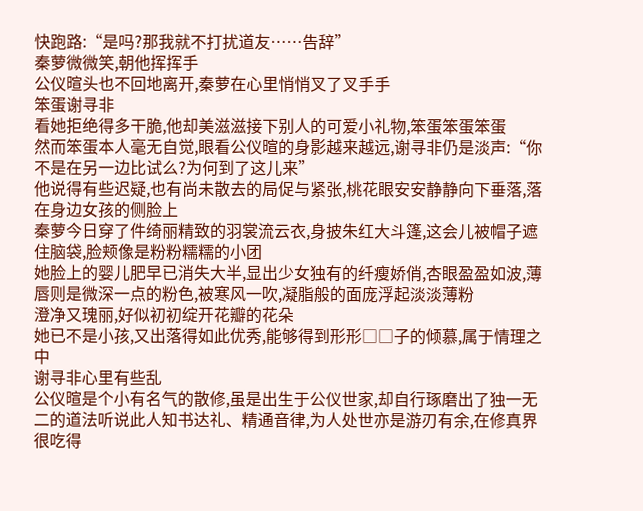快跑路:“是吗?那我就不打扰道友……告辞”
秦萝微微笑,朝他挥挥手
公仪暄头也不回地离开,秦萝在心里悄悄叉了叉手手
笨蛋谢寻非
看她拒绝得多干脆,他却美滋滋接下别人的可爱小礼物,笨蛋笨蛋笨蛋
然而笨蛋本人毫无自觉,眼看公仪暄的身影越来越远,谢寻非仍是淡声:“你不是在另一边比试么?为何到了这儿来”
他说得有些迟疑,也有尚未散去的局促与紧张,桃花眼安安静静向下垂落,落在身边女孩的侧脸上
秦萝今日穿了件绮丽精致的羽裳流云衣,身披朱红大斗篷,这会儿被帽子遮住脑袋,脸颊像是粉粉糯糯的小团
她脸上的婴儿肥早已消失大半,显出少女独有的纤瘦娇俏,杏眼盈盈如波,薄唇则是微深一点的粉色,被寒风一吹,凝脂般的面庞浮起淡淡薄粉
澄净又瑰丽,好似初初绽开花瓣的花朵
她已不是小孩,又出落得如此优秀,能够得到形形□□子的倾慕,属于情理之中
谢寻非心里有些乱
公仪暄是个小有名气的散修,虽是出生于公仪世家,却自行琢磨出了独一无二的道法听说此人知书达礼、精通音律,为人处世亦是游刃有余,在修真界很吃得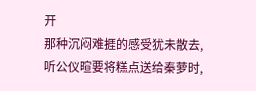开
那种沉闷难捱的感受犹未散去,听公仪暄要将糕点送给秦萝时,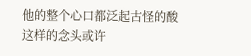他的整个心口都泛起古怪的酸
这样的念头或许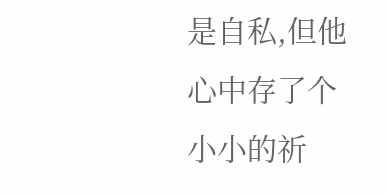是自私,但他心中存了个小小的祈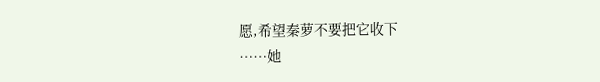愿,希望秦萝不要把它收下
……她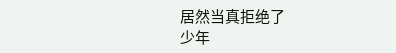居然当真拒绝了
少年